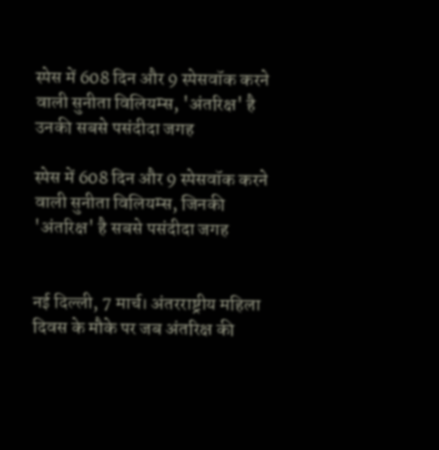स्पेस में 608 दिन और 9 स्पेसवॉक करने वाली सुनीता विलियम्स, 'अंतरिक्ष' है उनकी सबसे पसंदीदा जगह

स्पेस में 608 दिन और 9 स्पेसवॉक करने वाली सुनीता विलियम्स, जिनकी 'अंतरिक्ष' है सबसे पसंदीदा जगह


नई दिल्ली, 7 मार्च। अंतरराष्ट्रीय महिला दिवस के मौके पर जब अंतरिक्ष की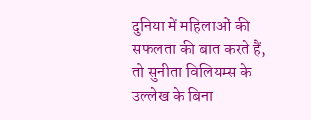दुनिया में महिलाओं की सफलता की बात करते हैं, तो सुनीता विलियम्स के उल्लेख के बिना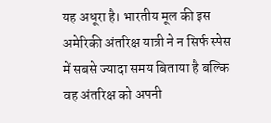यह अधूरा है। भारतीय मूल की इस अमेरिकी अंतरिक्ष यात्री ने न सिर्फ स्पेस में सबसे ज्यादा समय बिताया है बल्कि वह अंतरिक्ष को अपनी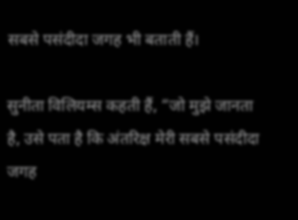सबसे पसंदीदा जगह भी बताती हैं।

सुनीता विलियम्स कहती हैं, “जो मुझे जानता है, उसे पता है कि अंतरिक्ष मेरी सबसे पसंदीदा जगह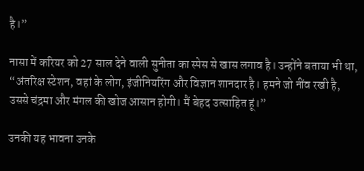है।”

नासा में करियर को 27 साल देने वाली सुनीता का स्पेस से खास लगाव है। उन्होंने बताया भी था, “अंतरिक्ष स्टेशन, वहां के लोग, इंजीनियरिंग और विज्ञान शानदार है। हमने जो नींव रखी है, उससे चंद्रमा और मंगल की खोज आसान होगी। मैं बेहद उत्साहित हूं।”

उनकी यह भावना उनके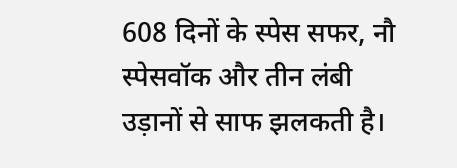608 दिनों के स्पेस सफर, नौ स्पेसवॉक और तीन लंबी उड़ानों से साफ झलकती है।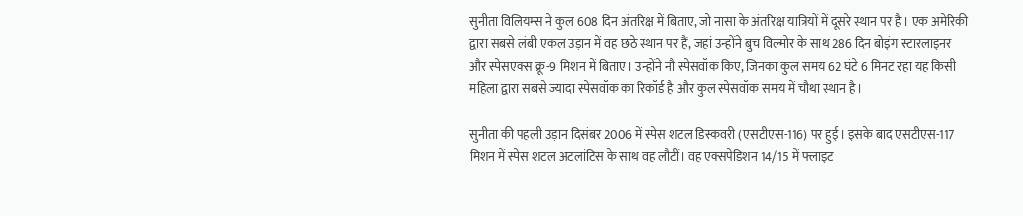सुनीता विलियम्स ने कुल 608 दिन अंतरिक्ष में बिताए, जो नासा के अंतरिक्ष यात्रियों में दूसरे स्थान पर है। एक अमेरिकी द्वारा सबसे लंबी एकल उड़ान में वह छठे स्थान पर हैं, जहां उन्होंने बुच विल्मोर के साथ 286 दिन बोइंग स्टारलाइनर और स्पेसएक्स क्रू-9 मिशन में बिताए। उन्होंने नौ स्पेसवॉक किए, जिनका कुल समय 62 घंटे 6 मिनट रहा यह किसी महिला द्वारा सबसे ज्यादा स्पेसवॉक का रिकॉर्ड है और कुल स्पेसवॉक समय में चौथा स्थान है।

सुनीता की पहली उड़ान दिसंबर 2006 में स्पेस शटल डिस्कवरी (एसटीएस-116) पर हुई। इसके बाद एसटीएस-117 मिशन में स्पेस शटल अटलांटिस के साथ वह लौटीं। वह एक्सपेडिशन 14/15 में फ्लाइट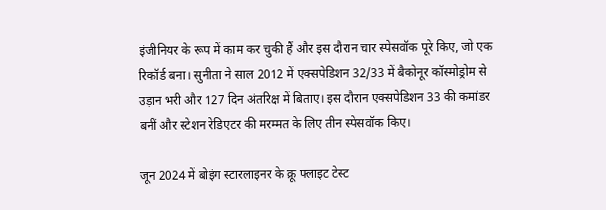इंजीनियर के रूप में काम कर चुकी हैं और इस दौरान चार स्पेसवॉक पूरे किए, जो एक रिकॉर्ड बना। सुनीता ने साल 2012 में एक्सपेडिशन 32/33 में बैकोनूर कॉस्मोड्रोम से उड़ान भरी और 127 दिन अंतरिक्ष में बिताए। इस दौरान एक्सपेडिशन 33 की कमांडर बनीं और स्टेशन रेडिएटर की मरम्मत के लिए तीन स्पेसवॉक किए।

जून 2024 में बोइंग स्टारलाइनर के क्रू फ्लाइट टेस्ट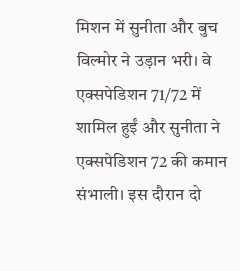मिशन में सुनीता और बुच विल्मोर ने उड़ान भरी। वे एक्सपेडिशन 71/72 में शामिल हुईं और सुनीता ने एक्सपेडिशन 72 की कमान संभाली। इस दौरान दो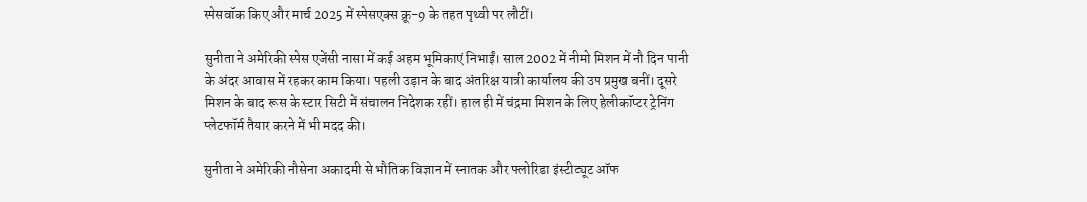स्पेसवॉक किए और मार्च 2025 में स्पेसएक्स क्रू-9 के तहत पृथ्वी पर लौटीं।

सुनीता ने अमेरिकी स्पेस एजेंसी नासा में कई अहम भूमिकाएं निभाईं। साल 2002 में नीमो मिशन में नौ दिन पानी के अंदर आवास में रहकर काम किया। पहली उड़ान के बाद अंतरिक्ष यात्री कार्यालय की उप प्रमुख बनीं। दूसरे मिशन के बाद रूस के स्टार सिटी में संचालन निदेशक रहीं। हाल ही में चंद्रमा मिशन के लिए हेलीकॉप्टर ट्रेनिंग प्लेटफॉर्म तैयार करने में भी मदद की।

सुनीता ने अमेरिकी नौसेना अकादमी से भौतिक विज्ञान में स्नातक और फ्लोरिडा इंस्टीट्यूट ऑफ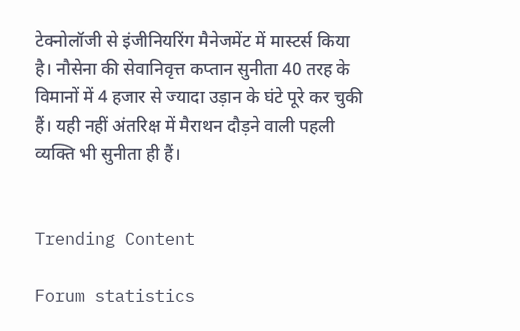टेक्नोलॉजी से इंजीनियरिंग मैनेजमेंट में मास्टर्स किया है। नौसेना की सेवानिवृत्त कप्तान सुनीता 40 तरह के विमानों में 4 हजार से ज्यादा उड़ान के घंटे पूरे कर चुकी हैं। यही नहीं अंतरिक्ष में मैराथन दौड़ने वाली पहली व्यक्ति भी सुनीता ही हैं।


Trending Content

Forum statistics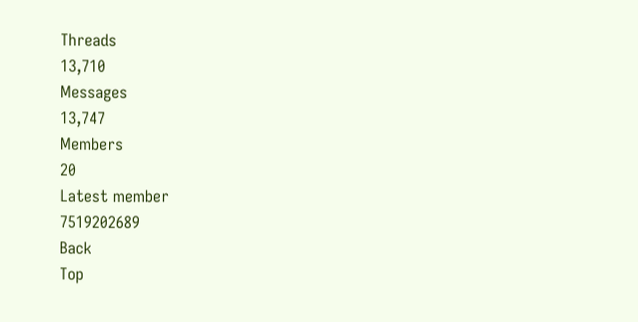Threads
13,710
Messages
13,747
Members
20
Latest member
7519202689
Back
Top